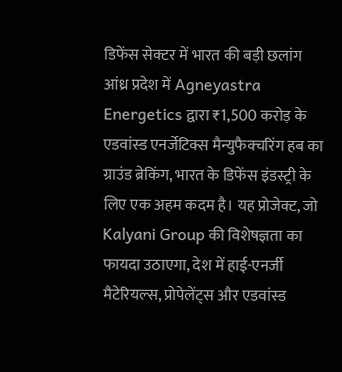डिफेंस सेक्टर में भारत की बड़ी छलांग
आंध्र प्रदेश में Agneyastra Energetics द्वारा ₹1,500 करोड़ के एडवांस्ड एनर्जेटिक्स मैन्युफैक्चरिंग हब का ग्राउंड ब्रेकिंग, भारत के डिफेंस इंडस्ट्री के लिए एक अहम कदम है। यह प्रोजेक्ट, जो Kalyani Group की विशेषज्ञता का फायदा उठाएगा, देश में हाई-एनर्जी मैटेरियल्स, प्रोपेलेंट्स और एडवांस्ड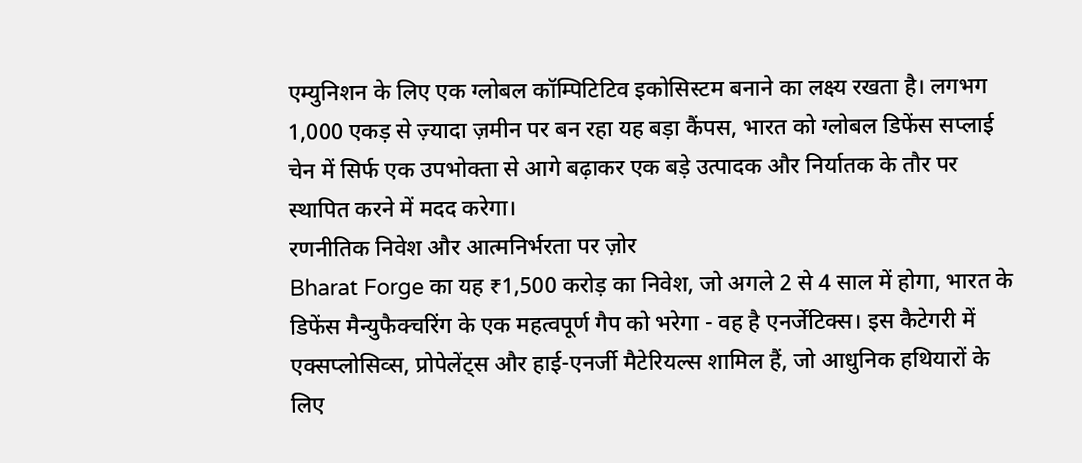एम्युनिशन के लिए एक ग्लोबल कॉम्पिटिटिव इकोसिस्टम बनाने का लक्ष्य रखता है। लगभग 1,000 एकड़ से ज़्यादा ज़मीन पर बन रहा यह बड़ा कैंपस, भारत को ग्लोबल डिफेंस सप्लाई चेन में सिर्फ एक उपभोक्ता से आगे बढ़ाकर एक बड़े उत्पादक और निर्यातक के तौर पर स्थापित करने में मदद करेगा।
रणनीतिक निवेश और आत्मनिर्भरता पर ज़ोर
Bharat Forge का यह ₹1,500 करोड़ का निवेश, जो अगले 2 से 4 साल में होगा, भारत के डिफेंस मैन्युफैक्चरिंग के एक महत्वपूर्ण गैप को भरेगा - वह है एनर्जेटिक्स। इस कैटेगरी में एक्सप्लोसिव्स, प्रोपेलेंट्स और हाई-एनर्जी मैटेरियल्स शामिल हैं, जो आधुनिक हथियारों के लिए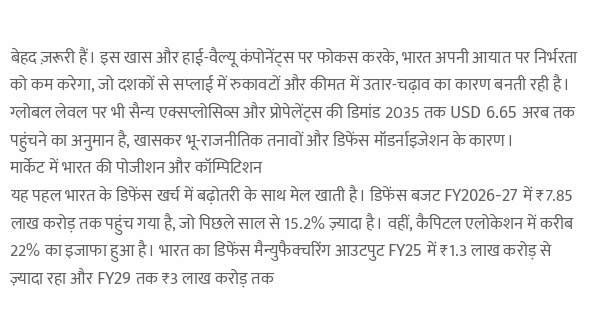बेहद ज़रूरी हैं। इस खास और हाई-वैल्यू कंपोनेंट्स पर फोकस करके, भारत अपनी आयात पर निर्भरता को कम करेगा, जो दशकों से सप्लाई में रुकावटों और कीमत में उतार-चढ़ाव का कारण बनती रही है। ग्लोबल लेवल पर भी सैन्य एक्सप्लोसिव्स और प्रोपेलेंट्स की डिमांड 2035 तक USD 6.65 अरब तक पहुंचने का अनुमान है, खासकर भू-राजनीतिक तनावों और डिफेंस मॉडर्नाइजेशन के कारण।
मार्केट में भारत की पोजीशन और कॉम्पिटिशन
यह पहल भारत के डिफेंस खर्च में बढ़ोतरी के साथ मेल खाती है। डिफेंस बजट FY2026-27 में ₹7.85 लाख करोड़ तक पहुंच गया है, जो पिछले साल से 15.2% ज़्यादा है। वहीं, कैपिटल एलोकेशन में करीब 22% का इजाफा हुआ है। भारत का डिफेंस मैन्युफैक्चरिंग आउटपुट FY25 में ₹1.3 लाख करोड़ से ज़्यादा रहा और FY29 तक ₹3 लाख करोड़ तक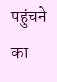पहुंचने का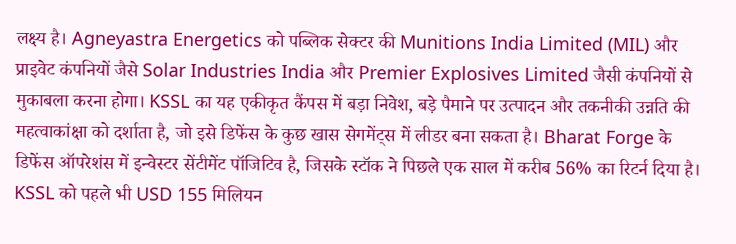लक्ष्य है। Agneyastra Energetics को पब्लिक सेक्टर की Munitions India Limited (MIL) और प्राइवेट कंपनियों जैसे Solar Industries India और Premier Explosives Limited जैसी कंपनियों से मुकाबला करना होगा। KSSL का यह एकीकृत कैंपस में बड़ा निवेश, बड़े पैमाने पर उत्पादन और तकनीकी उन्नति की महत्वाकांक्षा को दर्शाता है, जो इसे डिफेंस के कुछ खास सेगमेंट्स में लीडर बना सकता है। Bharat Forge के डिफेंस ऑपरेशंस में इन्वेस्टर सेंटीमेंट पॉजिटिव है, जिसके स्टॉक ने पिछले एक साल में करीब 56% का रिटर्न दिया है। KSSL को पहले भी USD 155 मिलियन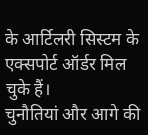के आर्टिलरी सिस्टम के एक्सपोर्ट ऑर्डर मिल चुके हैं।
चुनौतियां और आगे की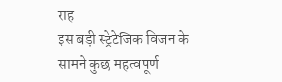राह
इस बड़ी स्ट्रेटेजिक विजन के सामने कुछ महत्वपूर्ण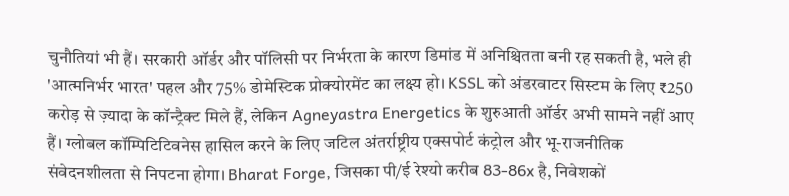चुनौतियां भी हैं। सरकारी ऑर्डर और पॉलिसी पर निर्भरता के कारण डिमांड में अनिश्चितता बनी रह सकती है, भले ही 'आत्मनिर्भर भारत' पहल और 75% डोमेस्टिक प्रोक्योरमेंट का लक्ष्य हो। KSSL को अंडरवाटर सिस्टम के लिए ₹250 करोड़ से ज़्यादा के कॉन्ट्रैक्ट मिले हैं, लेकिन Agneyastra Energetics के शुरुआती ऑर्डर अभी सामने नहीं आए हैं। ग्लोबल कॉम्पिटिटिवनेस हासिल करने के लिए जटिल अंतर्राष्ट्रीय एक्सपोर्ट कंट्रोल और भू-राजनीतिक संवेदनशीलता से निपटना होगा। Bharat Forge, जिसका पी/ई रेश्यो करीब 83-86x है, निवेशकों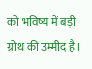को भविष्य में बड़ी ग्रोथ की उम्मीद है।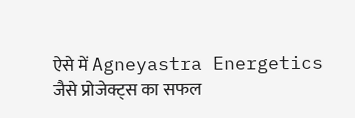ऐसे में Agneyastra Energetics जैसे प्रोजेक्ट्स का सफल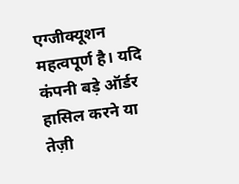एग्जीक्यूशन महत्वपूर्ण है। यदि कंपनी बड़े ऑर्डर हासिल करने या तेज़ी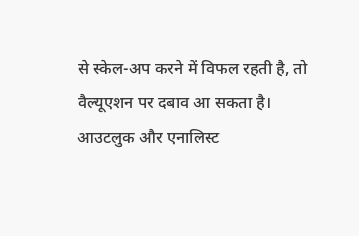से स्केल-अप करने में विफल रहती है, तो वैल्यूएशन पर दबाव आ सकता है।
आउटलुक और एनालिस्ट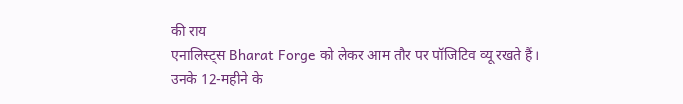की राय
एनालिस्ट्स Bharat Forge को लेकर आम तौर पर पॉजिटिव व्यू रखते हैं। उनके 12-महीने के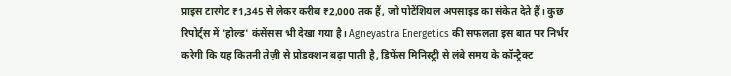प्राइस टारगेट ₹1,345 से लेकर करीब ₹2,000 तक हैं, जो पोटेंशियल अपसाइड का संकेत देते हैं। कुछ रिपोर्ट्स में 'होल्ड' कंसेंसस भी देखा गया है। Agneyastra Energetics की सफलता इस बात पर निर्भर करेगी कि यह कितनी तेज़ी से प्रोडक्शन बढ़ा पाती है, डिफेंस मिनिस्ट्री से लंबे समय के कॉन्ट्रैक्ट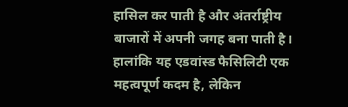हासिल कर पाती है और अंतर्राष्ट्रीय बाजारों में अपनी जगह बना पाती है। हालांकि यह एडवांस्ड फैसिलिटी एक महत्वपूर्ण कदम है, लेकिन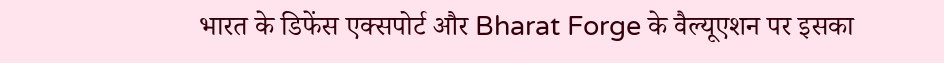भारत के डिफेंस एक्सपोर्ट और Bharat Forge के वैल्यूएशन पर इसका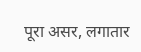पूरा असर, लगातार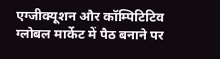एग्जीक्यूशन और कॉम्पिटिटिव ग्लोबल मार्केट में पैठ बनाने पर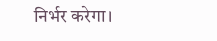निर्भर करेगा।